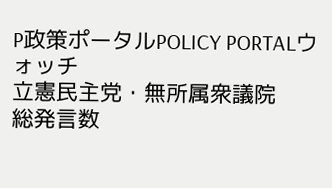P政策ポータルPOLICY PORTALウォッチ
立憲民主党・無所属衆議院
総発言数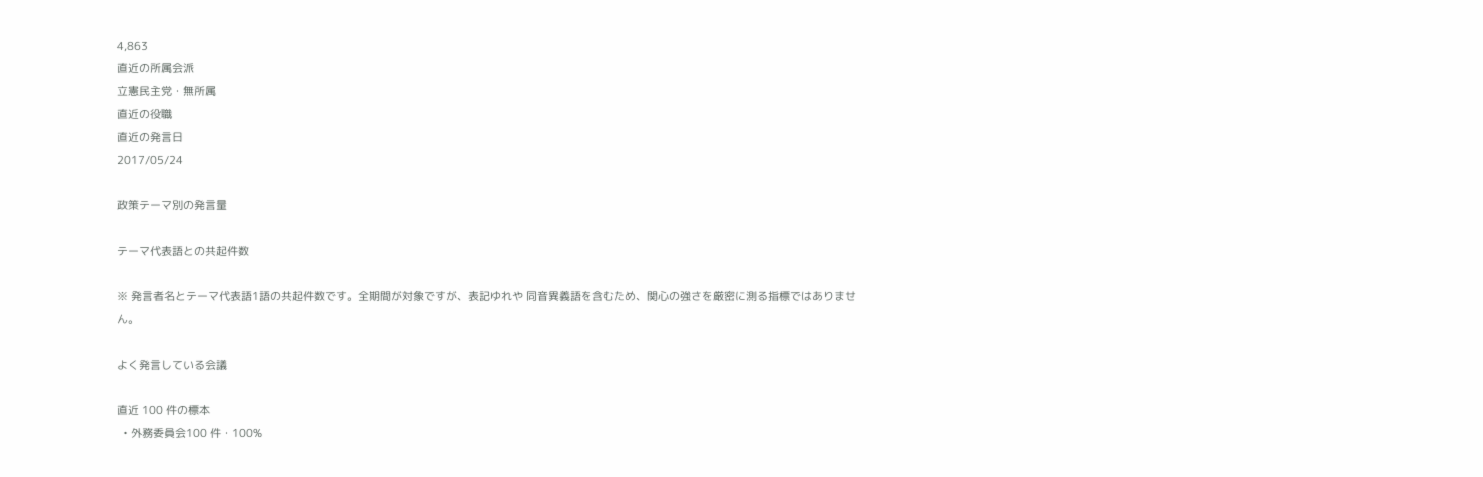4,863
直近の所属会派
立憲民主党・無所属
直近の役職
直近の発言日
2017/05/24

政策テーマ別の発言量

テーマ代表語との共起件数

※ 発言者名とテーマ代表語1語の共起件数です。全期間が対象ですが、表記ゆれや 同音異義語を含むため、関心の強さを厳密に測る指標ではありません。

よく発言している会議

直近 100 件の標本
  • 外務委員会100 件・100%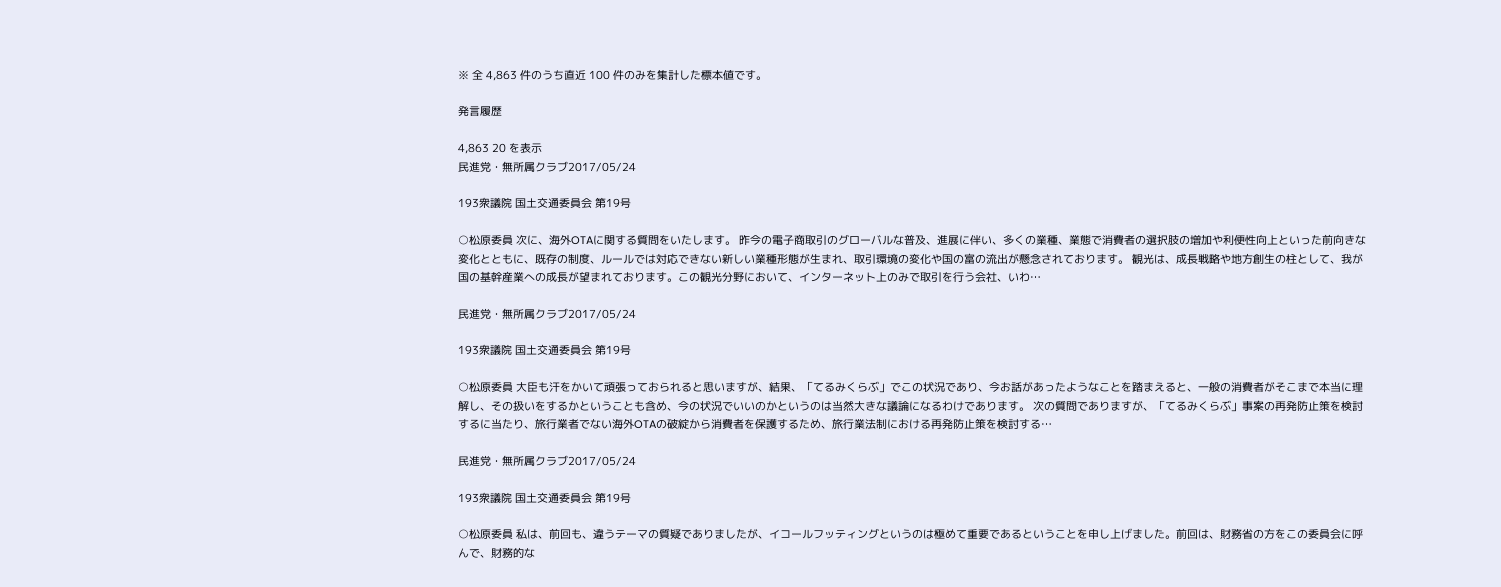※ 全 4,863 件のうち直近 100 件のみを集計した標本値です。

発言履歴

4,863 20 を表示
民進党・無所属クラブ2017/05/24

193衆議院 国土交通委員会 第19号

○松原委員 次に、海外OTAに関する質問をいたします。 昨今の電子商取引のグローバルな普及、進展に伴い、多くの業種、業態で消費者の選択肢の増加や利便性向上といった前向きな変化とともに、既存の制度、ルールでは対応できない新しい業種形態が生まれ、取引環境の変化や国の富の流出が懸念されております。 観光は、成長戦略や地方創生の柱として、我が国の基幹産業への成長が望まれております。この観光分野において、インターネット上のみで取引を行う会社、いわ…

民進党・無所属クラブ2017/05/24

193衆議院 国土交通委員会 第19号

○松原委員 大臣も汗をかいて頑張っておられると思いますが、結果、「てるみくらぶ」でこの状況であり、今お話があったようなことを踏まえると、一般の消費者がそこまで本当に理解し、その扱いをするかということも含め、今の状況でいいのかというのは当然大きな議論になるわけであります。 次の質問でありますが、「てるみくらぶ」事案の再発防止策を検討するに当たり、旅行業者でない海外OTAの破綻から消費者を保護するため、旅行業法制における再発防止策を検討する…

民進党・無所属クラブ2017/05/24

193衆議院 国土交通委員会 第19号

○松原委員 私は、前回も、違うテーマの質疑でありましたが、イコールフッティングというのは極めて重要であるということを申し上げました。前回は、財務省の方をこの委員会に呼んで、財務的な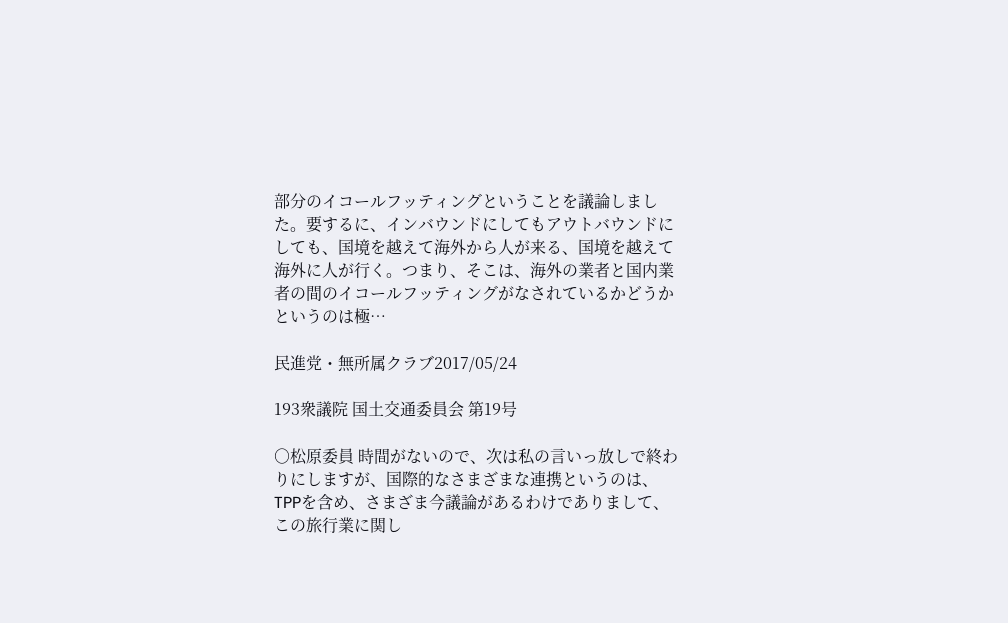部分のイコールフッティングということを議論しました。要するに、インバウンドにしてもアウトバウンドにしても、国境を越えて海外から人が来る、国境を越えて海外に人が行く。つまり、そこは、海外の業者と国内業者の間のイコールフッティングがなされているかどうかというのは極…

民進党・無所属クラブ2017/05/24

193衆議院 国土交通委員会 第19号

○松原委員 時間がないので、次は私の言いっ放しで終わりにしますが、国際的なさまざまな連携というのは、TPPを含め、さまざま今議論があるわけでありまして、この旅行業に関し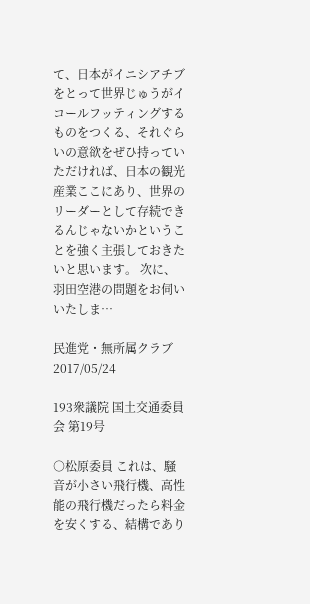て、日本がイニシアチブをとって世界じゅうがイコールフッティングするものをつくる、それぐらいの意欲をぜひ持っていただければ、日本の観光産業ここにあり、世界のリーダーとして存続できるんじゃないかということを強く主張しておきたいと思います。 次に、羽田空港の問題をお伺いいたしま…

民進党・無所属クラブ2017/05/24

193衆議院 国土交通委員会 第19号

○松原委員 これは、騒音が小さい飛行機、高性能の飛行機だったら料金を安くする、結構であり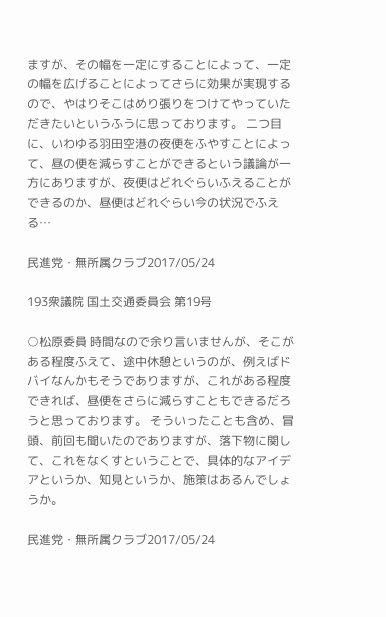ますが、その幅を一定にすることによって、一定の幅を広げることによってさらに効果が実現するので、やはりそこはめり張りをつけてやっていただきたいというふうに思っております。 二つ目に、いわゆる羽田空港の夜便をふやすことによって、昼の便を減らすことができるという議論が一方にありますが、夜便はどれぐらいふえることができるのか、昼便はどれぐらい今の状況でふえる…

民進党・無所属クラブ2017/05/24

193衆議院 国土交通委員会 第19号

○松原委員 時間なので余り言いませんが、そこがある程度ふえて、途中休憩というのが、例えばドバイなんかもそうでありますが、これがある程度できれば、昼便をさらに減らすこともできるだろうと思っております。 そういったことも含め、冒頭、前回も聞いたのでありますが、落下物に関して、これをなくすということで、具体的なアイデアというか、知見というか、施策はあるんでしょうか。

民進党・無所属クラブ2017/05/24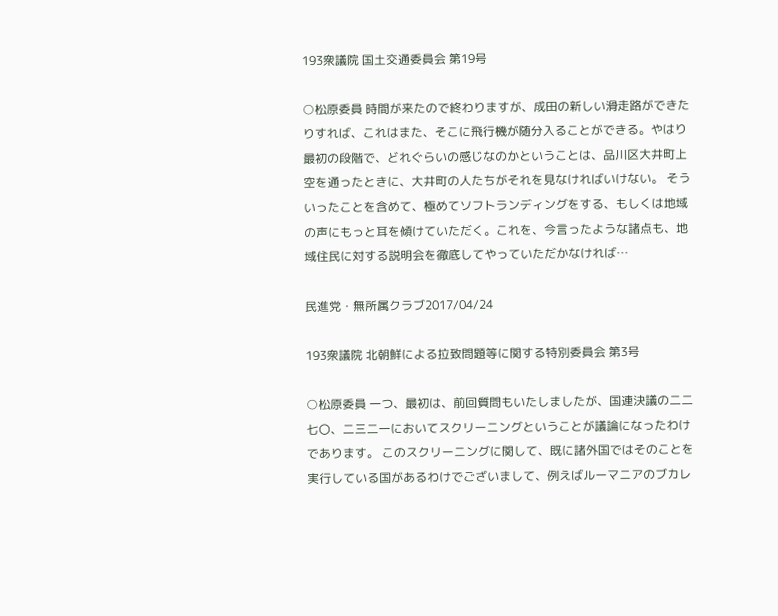193衆議院 国土交通委員会 第19号

○松原委員 時間が来たので終わりますが、成田の新しい滑走路ができたりすれば、これはまた、そこに飛行機が随分入ることができる。やはり最初の段階で、どれぐらいの感じなのかということは、品川区大井町上空を通ったときに、大井町の人たちがそれを見なければいけない。 そういったことを含めて、極めてソフトランディングをする、もしくは地域の声にもっと耳を傾けていただく。これを、今言ったような諸点も、地域住民に対する説明会を徹底してやっていただかなければ…

民進党・無所属クラブ2017/04/24

193衆議院 北朝鮮による拉致問題等に関する特別委員会 第3号

○松原委員 一つ、最初は、前回質問もいたしましたが、国連決議の二二七〇、二三二一においてスクリーニングということが議論になったわけであります。 このスクリーニングに関して、既に諸外国ではそのことを実行している国があるわけでございまして、例えばルーマニアのブカレ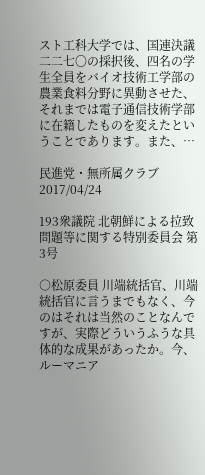スト工科大学では、国連決議二二七〇の採択後、四名の学生全員をバイオ技術工学部の農業食料分野に異動させた、それまでは電子通信技術学部に在籍したものを変えたということであります。また、…

民進党・無所属クラブ2017/04/24

193衆議院 北朝鮮による拉致問題等に関する特別委員会 第3号

○松原委員 川端統括官、川端統括官に言うまでもなく、今のはそれは当然のことなんですが、実際どういうふうな具体的な成果があったか。今、ルーマニア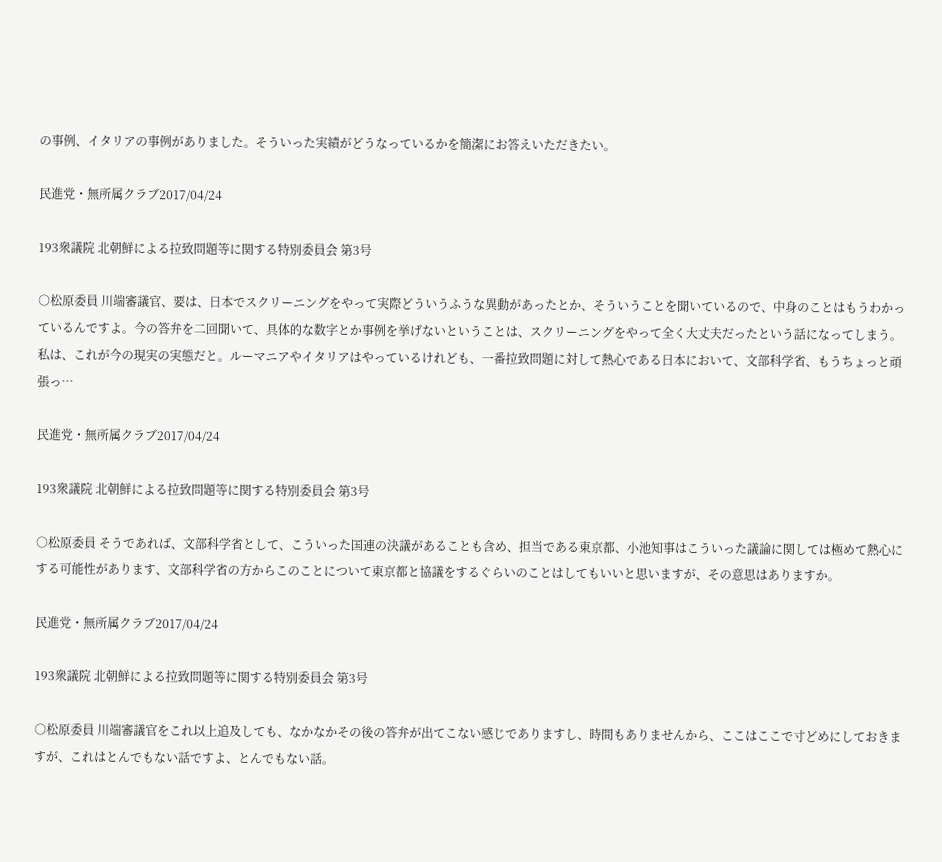の事例、イタリアの事例がありました。そういった実績がどうなっているかを簡潔にお答えいただきたい。

民進党・無所属クラブ2017/04/24

193衆議院 北朝鮮による拉致問題等に関する特別委員会 第3号

○松原委員 川端審議官、要は、日本でスクリーニングをやって実際どういうふうな異動があったとか、そういうことを聞いているので、中身のことはもうわかっているんですよ。今の答弁を二回聞いて、具体的な数字とか事例を挙げないということは、スクリーニングをやって全く大丈夫だったという話になってしまう。 私は、これが今の現実の実態だと。ルーマニアやイタリアはやっているけれども、一番拉致問題に対して熱心である日本において、文部科学省、もうちょっと頑張っ…

民進党・無所属クラブ2017/04/24

193衆議院 北朝鮮による拉致問題等に関する特別委員会 第3号

○松原委員 そうであれば、文部科学省として、こういった国連の決議があることも含め、担当である東京都、小池知事はこういった議論に関しては極めて熱心にする可能性があります、文部科学省の方からこのことについて東京都と協議をするぐらいのことはしてもいいと思いますが、その意思はありますか。

民進党・無所属クラブ2017/04/24

193衆議院 北朝鮮による拉致問題等に関する特別委員会 第3号

○松原委員 川端審議官をこれ以上追及しても、なかなかその後の答弁が出てこない感じでありますし、時間もありませんから、ここはここで寸どめにしておきますが、これはとんでもない話ですよ、とんでもない話。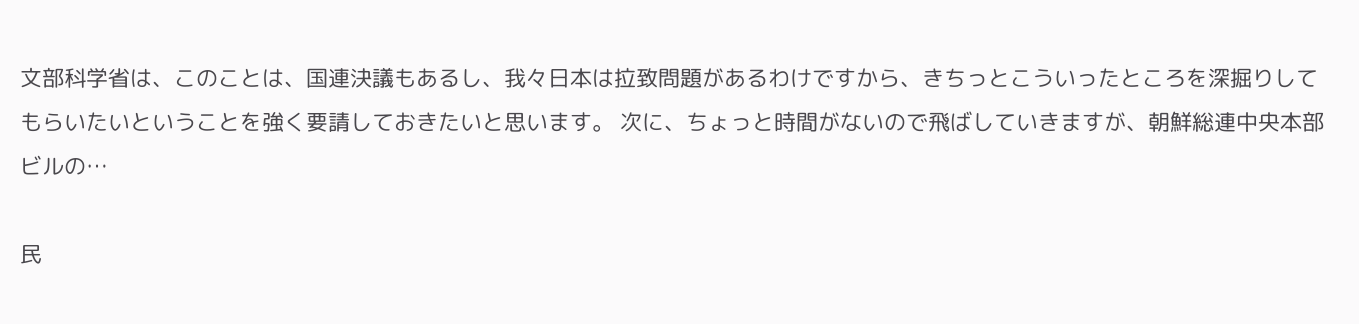文部科学省は、このことは、国連決議もあるし、我々日本は拉致問題があるわけですから、きちっとこういったところを深掘りしてもらいたいということを強く要請しておきたいと思います。 次に、ちょっと時間がないので飛ばしていきますが、朝鮮総連中央本部ビルの…

民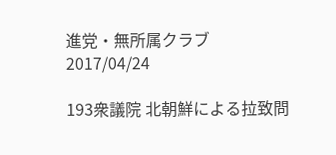進党・無所属クラブ2017/04/24

193衆議院 北朝鮮による拉致問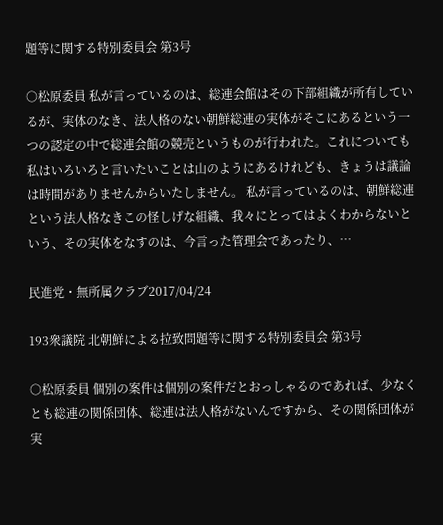題等に関する特別委員会 第3号

○松原委員 私が言っているのは、総連会館はその下部組織が所有しているが、実体のなき、法人格のない朝鮮総連の実体がそこにあるという一つの認定の中で総連会館の競売というものが行われた。これについても私はいろいろと言いたいことは山のようにあるけれども、きょうは議論は時間がありませんからいたしません。 私が言っているのは、朝鮮総連という法人格なきこの怪しげな組織、我々にとってはよくわからないという、その実体をなすのは、今言った管理会であったり、…

民進党・無所属クラブ2017/04/24

193衆議院 北朝鮮による拉致問題等に関する特別委員会 第3号

○松原委員 個別の案件は個別の案件だとおっしゃるのであれば、少なくとも総連の関係団体、総連は法人格がないんですから、その関係団体が実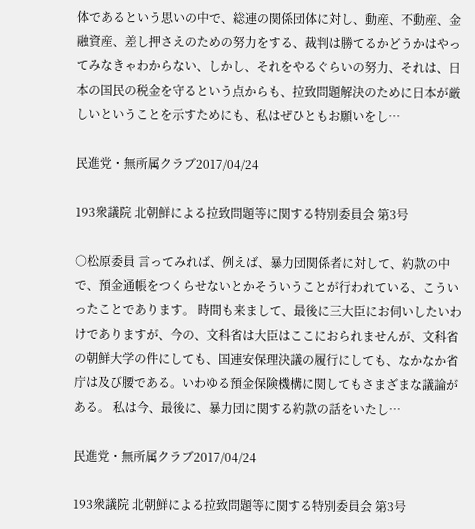体であるという思いの中で、総連の関係団体に対し、動産、不動産、金融資産、差し押さえのための努力をする、裁判は勝てるかどうかはやってみなきゃわからない、しかし、それをやるぐらいの努力、それは、日本の国民の税金を守るという点からも、拉致問題解決のために日本が厳しいということを示すためにも、私はぜひともお願いをし…

民進党・無所属クラブ2017/04/24

193衆議院 北朝鮮による拉致問題等に関する特別委員会 第3号

○松原委員 言ってみれば、例えば、暴力団関係者に対して、約款の中で、預金通帳をつくらせないとかそういうことが行われている、こういったことであります。 時間も来まして、最後に三大臣にお伺いしたいわけでありますが、今の、文科省は大臣はここにおられませんが、文科省の朝鮮大学の件にしても、国連安保理決議の履行にしても、なかなか省庁は及び腰である。いわゆる預金保険機構に関してもさまざまな議論がある。 私は今、最後に、暴力団に関する約款の話をいたし…

民進党・無所属クラブ2017/04/24

193衆議院 北朝鮮による拉致問題等に関する特別委員会 第3号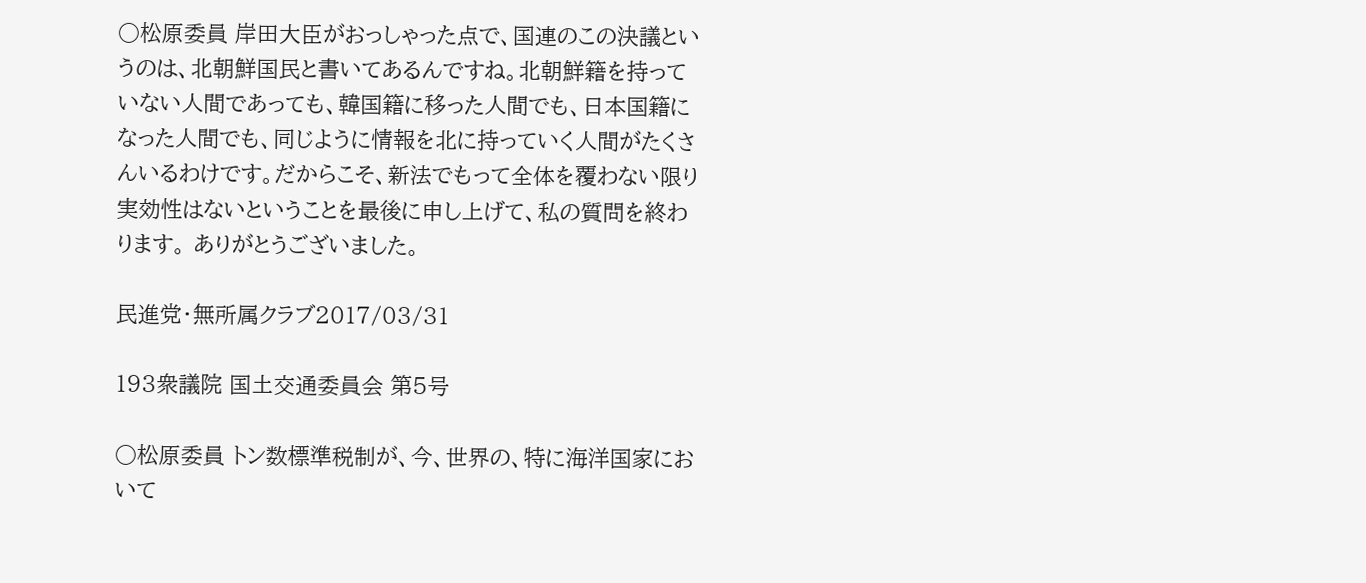○松原委員 岸田大臣がおっしゃった点で、国連のこの決議というのは、北朝鮮国民と書いてあるんですね。北朝鮮籍を持っていない人間であっても、韓国籍に移った人間でも、日本国籍になった人間でも、同じように情報を北に持っていく人間がたくさんいるわけです。だからこそ、新法でもって全体を覆わない限り実効性はないということを最後に申し上げて、私の質問を終わります。 ありがとうございました。

民進党・無所属クラブ2017/03/31

193衆議院 国土交通委員会 第5号

○松原委員 トン数標準税制が、今、世界の、特に海洋国家において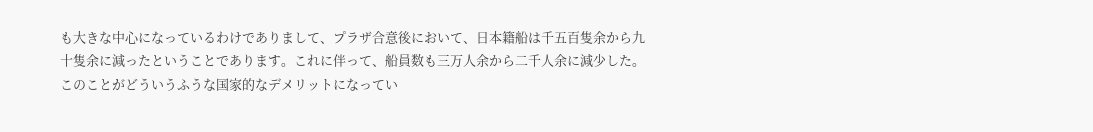も大きな中心になっているわけでありまして、プラザ合意後において、日本籍船は千五百隻余から九十隻余に減ったということであります。これに伴って、船員数も三万人余から二千人余に減少した。このことがどういうふうな国家的なデメリットになってい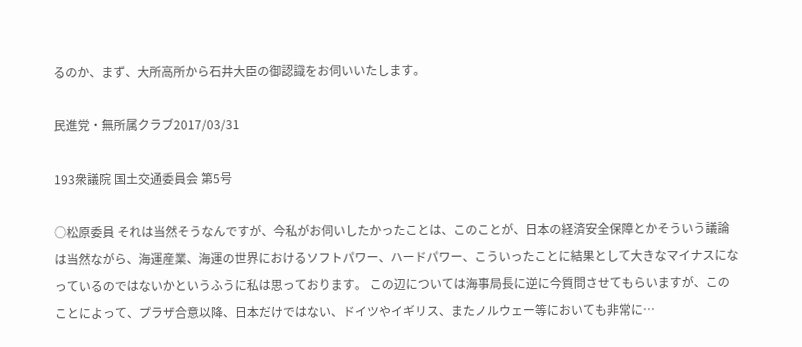るのか、まず、大所高所から石井大臣の御認識をお伺いいたします。

民進党・無所属クラブ2017/03/31

193衆議院 国土交通委員会 第5号

○松原委員 それは当然そうなんですが、今私がお伺いしたかったことは、このことが、日本の経済安全保障とかそういう議論は当然ながら、海運産業、海運の世界におけるソフトパワー、ハードパワー、こういったことに結果として大きなマイナスになっているのではないかというふうに私は思っております。 この辺については海事局長に逆に今質問させてもらいますが、このことによって、プラザ合意以降、日本だけではない、ドイツやイギリス、またノルウェー等においても非常に…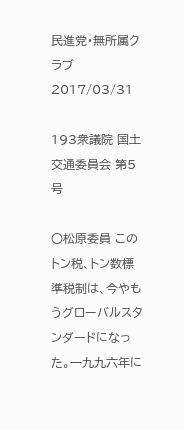民進党・無所属クラブ2017/03/31

193衆議院 国土交通委員会 第5号

○松原委員 このトン税、トン数標準税制は、今やもうグローバルスタンダードになった。一九九六年に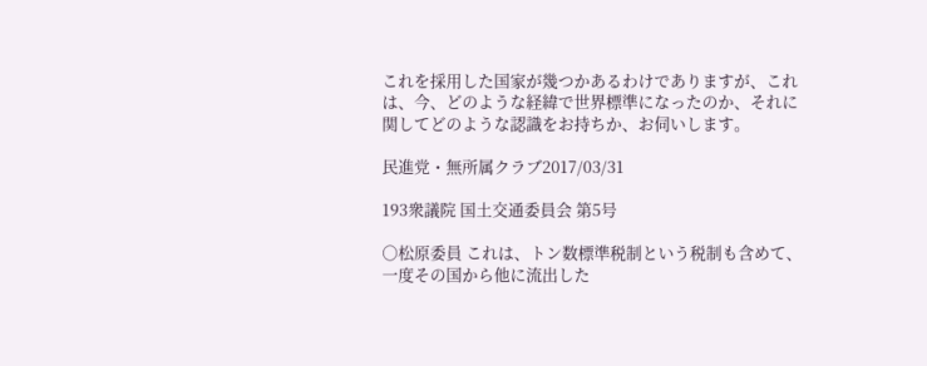これを採用した国家が幾つかあるわけでありますが、これは、今、どのような経緯で世界標準になったのか、それに関してどのような認識をお持ちか、お伺いします。

民進党・無所属クラブ2017/03/31

193衆議院 国土交通委員会 第5号

○松原委員 これは、トン数標準税制という税制も含めて、一度その国から他に流出した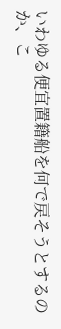いわゆる便宜置籍船を何で戻そうとするのか、こ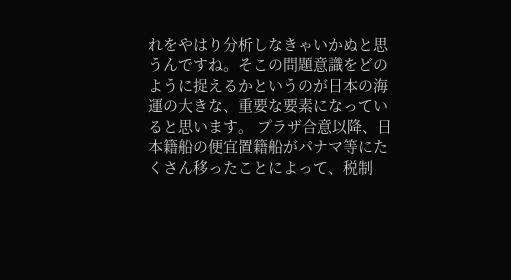れをやはり分析しなきゃいかぬと思うんですね。そこの問題意識をどのように捉えるかというのが日本の海運の大きな、重要な要素になっていると思います。 プラザ合意以降、日本籍船の便宜置籍船がパナマ等にたくさん移ったことによって、税制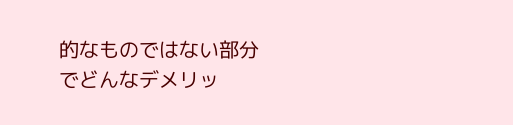的なものではない部分でどんなデメリッ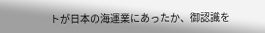トが日本の海運業にあったか、御認識を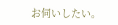お伺いしたい。